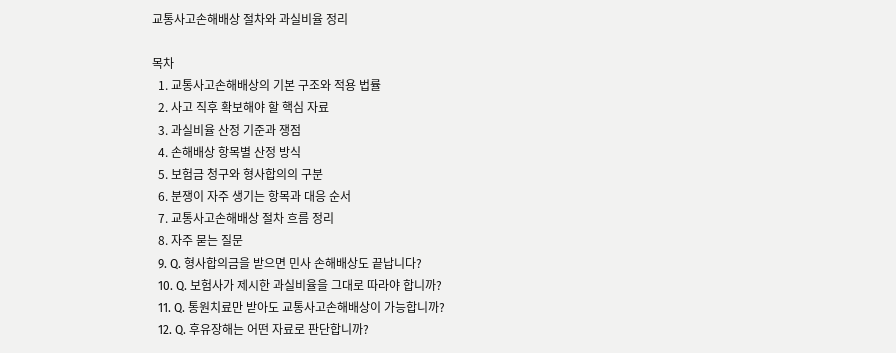교통사고손해배상 절차와 과실비율 정리

목차
  1. 교통사고손해배상의 기본 구조와 적용 법률
  2. 사고 직후 확보해야 할 핵심 자료
  3. 과실비율 산정 기준과 쟁점
  4. 손해배상 항목별 산정 방식
  5. 보험금 청구와 형사합의의 구분
  6. 분쟁이 자주 생기는 항목과 대응 순서
  7. 교통사고손해배상 절차 흐름 정리
  8. 자주 묻는 질문
  9. Q. 형사합의금을 받으면 민사 손해배상도 끝납니다?
  10. Q. 보험사가 제시한 과실비율을 그대로 따라야 합니까?
  11. Q. 통원치료만 받아도 교통사고손해배상이 가능합니까?
  12. Q. 후유장해는 어떤 자료로 판단합니까?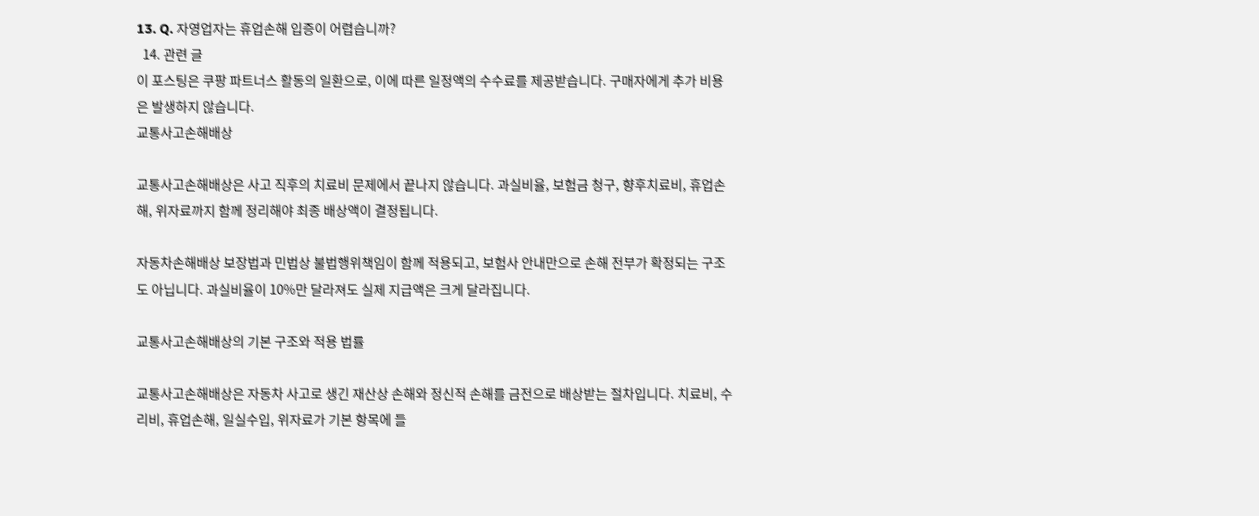13. Q. 자영업자는 휴업손해 입증이 어렵습니까?
  14. 관련 글
이 포스팅은 쿠팡 파트너스 활동의 일환으로, 이에 따른 일정액의 수수료를 제공받습니다. 구매자에게 추가 비용은 발생하지 않습니다.
교통사고손해배상

교통사고손해배상은 사고 직후의 치료비 문제에서 끝나지 않습니다. 과실비율, 보험금 청구, 향후치료비, 휴업손해, 위자료까지 함께 정리해야 최종 배상액이 결정됩니다.

자동차손해배상 보장법과 민법상 불법행위책임이 함께 적용되고, 보험사 안내만으로 손해 전부가 확정되는 구조도 아닙니다. 과실비율이 10%만 달라져도 실제 지급액은 크게 달라집니다.

교통사고손해배상의 기본 구조와 적용 법률

교통사고손해배상은 자동차 사고로 생긴 재산상 손해와 정신적 손해를 금전으로 배상받는 절차입니다. 치료비, 수리비, 휴업손해, 일실수입, 위자료가 기본 항목에 들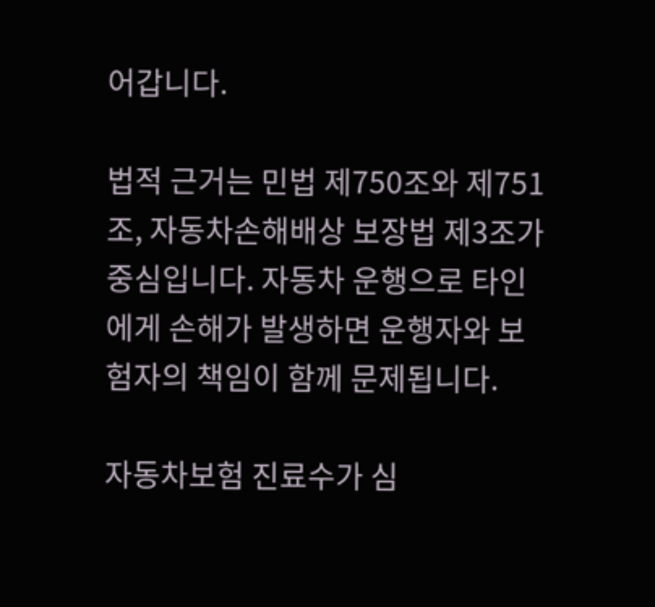어갑니다.

법적 근거는 민법 제750조와 제751조, 자동차손해배상 보장법 제3조가 중심입니다. 자동차 운행으로 타인에게 손해가 발생하면 운행자와 보험자의 책임이 함께 문제됩니다.

자동차보험 진료수가 심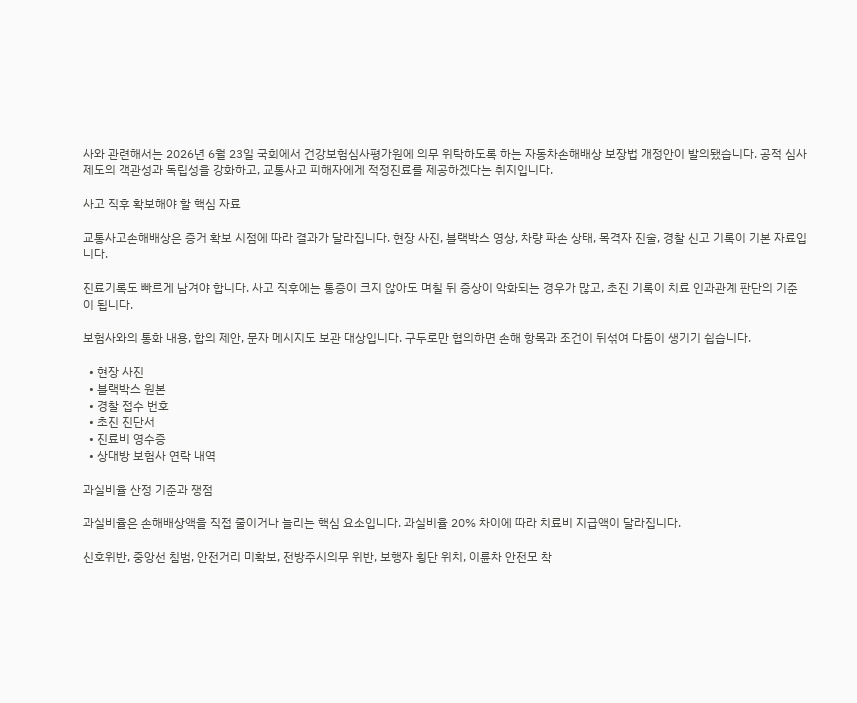사와 관련해서는 2026년 6월 23일 국회에서 건강보험심사평가원에 의무 위탁하도록 하는 자동차손해배상 보장법 개정안이 발의됐습니다. 공적 심사제도의 객관성과 독립성을 강화하고, 교통사고 피해자에게 적정진료를 제공하겠다는 취지입니다.

사고 직후 확보해야 할 핵심 자료

교통사고손해배상은 증거 확보 시점에 따라 결과가 달라집니다. 현장 사진, 블랙박스 영상, 차량 파손 상태, 목격자 진술, 경찰 신고 기록이 기본 자료입니다.

진료기록도 빠르게 남겨야 합니다. 사고 직후에는 통증이 크지 않아도 며칠 뒤 증상이 악화되는 경우가 많고, 초진 기록이 치료 인과관계 판단의 기준이 됩니다.

보험사와의 통화 내용, 합의 제안, 문자 메시지도 보관 대상입니다. 구두로만 협의하면 손해 항목과 조건이 뒤섞여 다툼이 생기기 쉽습니다.

  • 현장 사진
  • 블랙박스 원본
  • 경찰 접수 번호
  • 초진 진단서
  • 진료비 영수증
  • 상대방 보험사 연락 내역

과실비율 산정 기준과 쟁점

과실비율은 손해배상액을 직접 줄이거나 늘리는 핵심 요소입니다. 과실비율 20% 차이에 따라 치료비 지급액이 달라집니다.

신호위반, 중앙선 침범, 안전거리 미확보, 전방주시의무 위반, 보행자 횡단 위치, 이륜차 안전모 착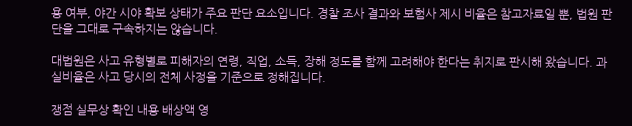용 여부, 야간 시야 확보 상태가 주요 판단 요소입니다. 경찰 조사 결과와 보험사 제시 비율은 참고자료일 뿐, 법원 판단을 그대로 구속하지는 않습니다.

대법원은 사고 유형별로 피해자의 연령, 직업, 소득, 장해 정도를 함께 고려해야 한다는 취지로 판시해 왔습니다. 과실비율은 사고 당시의 전체 사정을 기준으로 정해집니다.

쟁점 실무상 확인 내용 배상액 영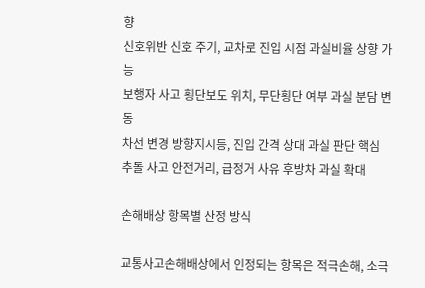향
신호위반 신호 주기, 교차로 진입 시점 과실비율 상향 가능
보행자 사고 횡단보도 위치, 무단횡단 여부 과실 분담 변동
차선 변경 방향지시등, 진입 간격 상대 과실 판단 핵심
추돌 사고 안전거리, 급정거 사유 후방차 과실 확대

손해배상 항목별 산정 방식

교통사고손해배상에서 인정되는 항목은 적극손해, 소극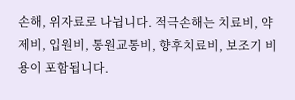손해, 위자료로 나뉩니다. 적극손해는 치료비, 약제비, 입원비, 통원교통비, 향후치료비, 보조기 비용이 포함됩니다.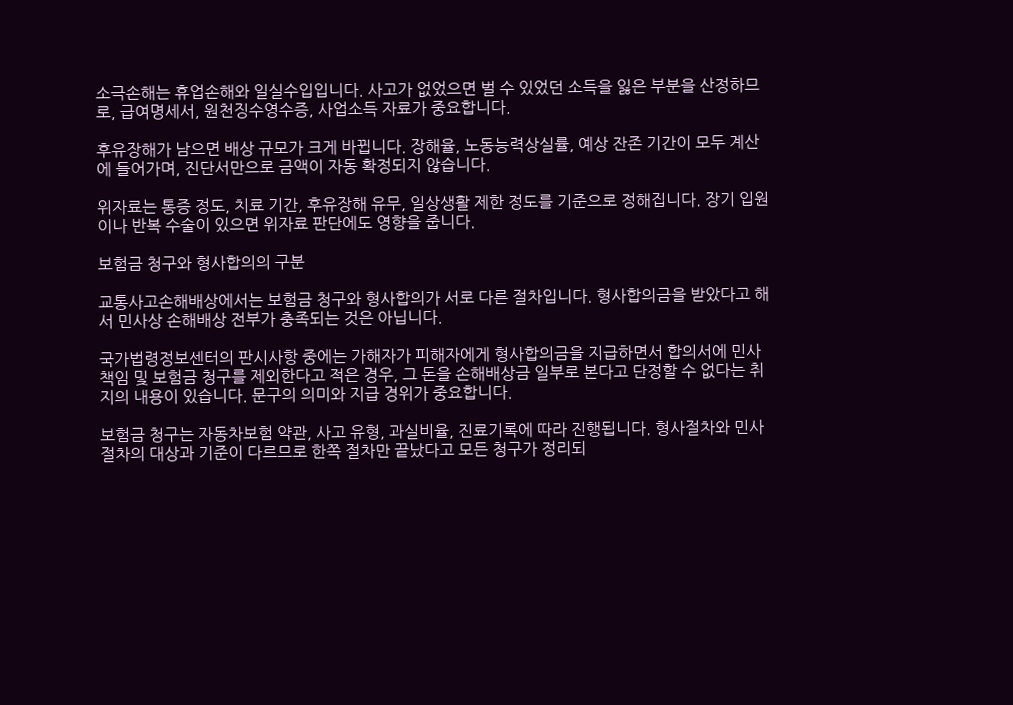소극손해는 휴업손해와 일실수입입니다. 사고가 없었으면 벌 수 있었던 소득을 잃은 부분을 산정하므로, 급여명세서, 원천징수영수증, 사업소득 자료가 중요합니다.

후유장해가 남으면 배상 규모가 크게 바뀝니다. 장해율, 노동능력상실률, 예상 잔존 기간이 모두 계산에 들어가며, 진단서만으로 금액이 자동 확정되지 않습니다.

위자료는 통증 정도, 치료 기간, 후유장해 유무, 일상생활 제한 정도를 기준으로 정해집니다. 장기 입원이나 반복 수술이 있으면 위자료 판단에도 영향을 줍니다.

보험금 청구와 형사합의의 구분

교통사고손해배상에서는 보험금 청구와 형사합의가 서로 다른 절차입니다. 형사합의금을 받았다고 해서 민사상 손해배상 전부가 충족되는 것은 아닙니다.

국가법령정보센터의 판시사항 중에는 가해자가 피해자에게 형사합의금을 지급하면서 합의서에 민사 책임 및 보험금 청구를 제외한다고 적은 경우, 그 돈을 손해배상금 일부로 본다고 단정할 수 없다는 취지의 내용이 있습니다. 문구의 의미와 지급 경위가 중요합니다.

보험금 청구는 자동차보험 약관, 사고 유형, 과실비율, 진료기록에 따라 진행됩니다. 형사절차와 민사절차의 대상과 기준이 다르므로 한쪽 절차만 끝났다고 모든 청구가 정리되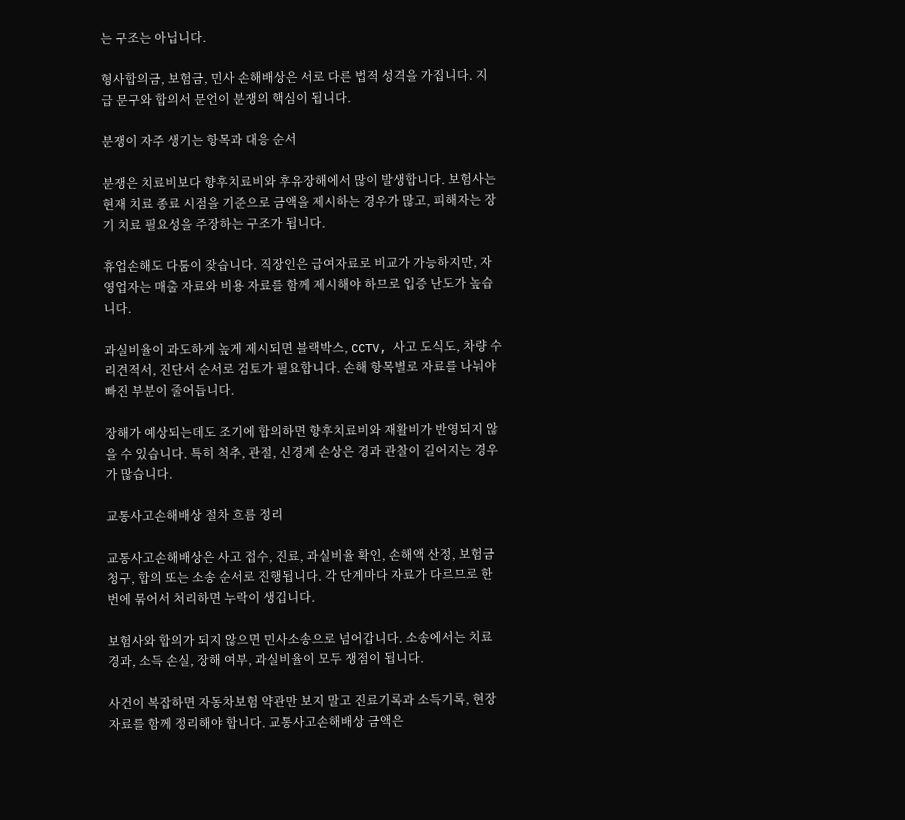는 구조는 아닙니다.

형사합의금, 보험금, 민사 손해배상은 서로 다른 법적 성격을 가집니다. 지급 문구와 합의서 문언이 분쟁의 핵심이 됩니다.

분쟁이 자주 생기는 항목과 대응 순서

분쟁은 치료비보다 향후치료비와 후유장해에서 많이 발생합니다. 보험사는 현재 치료 종료 시점을 기준으로 금액을 제시하는 경우가 많고, 피해자는 장기 치료 필요성을 주장하는 구조가 됩니다.

휴업손해도 다툼이 잦습니다. 직장인은 급여자료로 비교가 가능하지만, 자영업자는 매출 자료와 비용 자료를 함께 제시해야 하므로 입증 난도가 높습니다.

과실비율이 과도하게 높게 제시되면 블랙박스, CCTV, 사고 도식도, 차량 수리견적서, 진단서 순서로 검토가 필요합니다. 손해 항목별로 자료를 나눠야 빠진 부분이 줄어듭니다.

장해가 예상되는데도 조기에 합의하면 향후치료비와 재활비가 반영되지 않을 수 있습니다. 특히 척추, 관절, 신경계 손상은 경과 관찰이 길어지는 경우가 많습니다.

교통사고손해배상 절차 흐름 정리

교통사고손해배상은 사고 접수, 진료, 과실비율 확인, 손해액 산정, 보험금 청구, 합의 또는 소송 순서로 진행됩니다. 각 단계마다 자료가 다르므로 한 번에 묶어서 처리하면 누락이 생깁니다.

보험사와 합의가 되지 않으면 민사소송으로 넘어갑니다. 소송에서는 치료 경과, 소득 손실, 장해 여부, 과실비율이 모두 쟁점이 됩니다.

사건이 복잡하면 자동차보험 약관만 보지 말고 진료기록과 소득기록, 현장자료를 함께 정리해야 합니다. 교통사고손해배상 금액은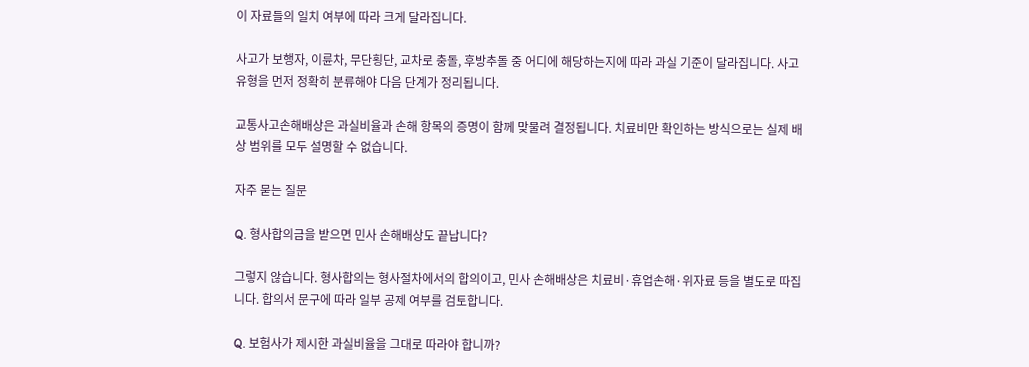이 자료들의 일치 여부에 따라 크게 달라집니다.

사고가 보행자, 이륜차, 무단횡단, 교차로 충돌, 후방추돌 중 어디에 해당하는지에 따라 과실 기준이 달라집니다. 사고 유형을 먼저 정확히 분류해야 다음 단계가 정리됩니다.

교통사고손해배상은 과실비율과 손해 항목의 증명이 함께 맞물려 결정됩니다. 치료비만 확인하는 방식으로는 실제 배상 범위를 모두 설명할 수 없습니다.

자주 묻는 질문

Q. 형사합의금을 받으면 민사 손해배상도 끝납니다?

그렇지 않습니다. 형사합의는 형사절차에서의 합의이고, 민사 손해배상은 치료비·휴업손해·위자료 등을 별도로 따집니다. 합의서 문구에 따라 일부 공제 여부를 검토합니다.

Q. 보험사가 제시한 과실비율을 그대로 따라야 합니까?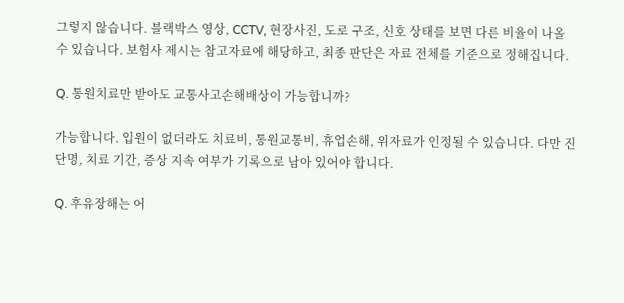그렇지 않습니다. 블랙박스 영상, CCTV, 현장사진, 도로 구조, 신호 상태를 보면 다른 비율이 나올 수 있습니다. 보험사 제시는 참고자료에 해당하고, 최종 판단은 자료 전체를 기준으로 정해집니다.

Q. 통원치료만 받아도 교통사고손해배상이 가능합니까?

가능합니다. 입원이 없더라도 치료비, 통원교통비, 휴업손해, 위자료가 인정될 수 있습니다. 다만 진단명, 치료 기간, 증상 지속 여부가 기록으로 남아 있어야 합니다.

Q. 후유장해는 어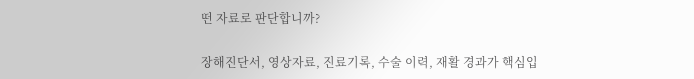떤 자료로 판단합니까?

장해진단서, 영상자료, 진료기록, 수술 이력, 재활 경과가 핵심입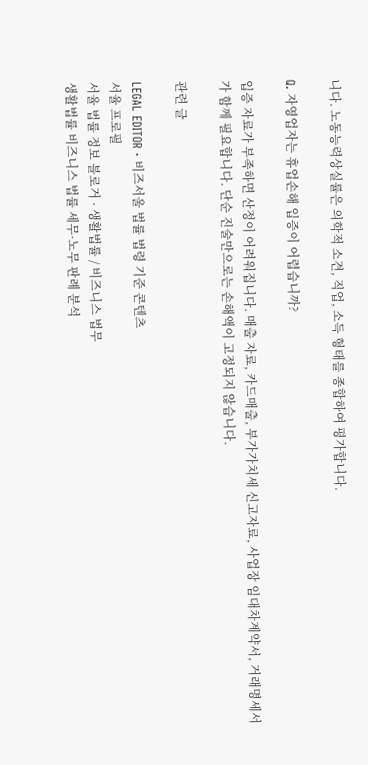니다. 노동능력상실률은 의학적 소견, 직업, 소득 형태를 종합하여 평가합니다.

Q. 자영업자는 휴업손해 입증이 어렵습니까?

입증 자료가 부족하면 산정이 어려워집니다. 매출 자료, 카드매출, 부가가치세 신고자료, 사업장 임대차계약서, 거래명세서가 함께 필요합니다. 단순 진술만으로는 손해액이 고정되지 않습니다.

관련 글

LEGAL EDITOR · 비즈서울 법률 법령 기준 콘텐츠
서율 프로필
서율 법률 정보 블로거 · 생활법률 / 비즈니스 법무
생활법률 비즈니스 법률 세무·노무 판례 분석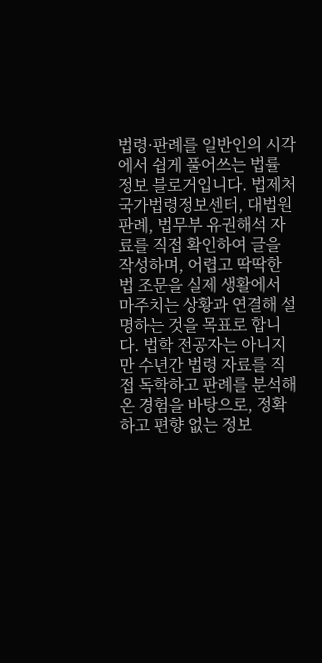법령·판례를 일반인의 시각에서 쉽게 풀어쓰는 법률 정보 블로거입니다. 법제처 국가법령정보센터, 대법원 판례, 법무부 유권해석 자료를 직접 확인하여 글을 작성하며, 어렵고 딱딱한 법 조문을 실제 생활에서 마주치는 상황과 연결해 설명하는 것을 목표로 합니다. 법학 전공자는 아니지만 수년간 법령 자료를 직접 독학하고 판례를 분석해온 경험을 바탕으로, 정확하고 편향 없는 정보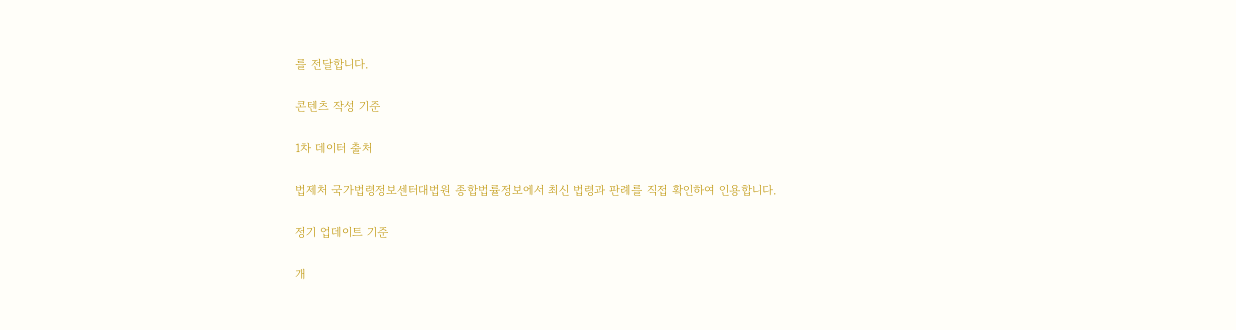를 전달합니다.

콘텐츠 작성 기준

1차 데이터 출처

법제처 국가법령정보센터대법원 종합법률정보에서 최신 법령과 판례를 직접 확인하여 인용합니다.

정기 업데이트 기준

개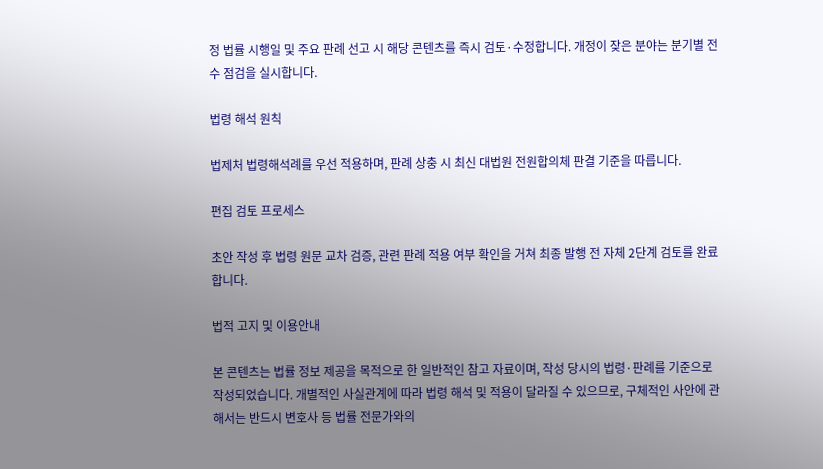정 법률 시행일 및 주요 판례 선고 시 해당 콘텐츠를 즉시 검토·수정합니다. 개정이 잦은 분야는 분기별 전수 점검을 실시합니다.

법령 해석 원칙

법제처 법령해석례를 우선 적용하며, 판례 상충 시 최신 대법원 전원합의체 판결 기준을 따릅니다.

편집 검토 프로세스

초안 작성 후 법령 원문 교차 검증, 관련 판례 적용 여부 확인을 거쳐 최종 발행 전 자체 2단계 검토를 완료합니다.

법적 고지 및 이용안내

본 콘텐츠는 법률 정보 제공을 목적으로 한 일반적인 참고 자료이며, 작성 당시의 법령·판례를 기준으로 작성되었습니다. 개별적인 사실관계에 따라 법령 해석 및 적용이 달라질 수 있으므로, 구체적인 사안에 관해서는 반드시 변호사 등 법률 전문가와의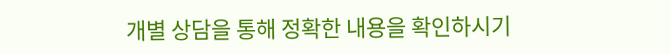개별 상담을 통해 정확한 내용을 확인하시기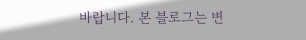바랍니다. 본 블로그는 변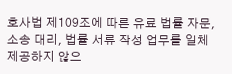호사법 제109조에 따른 유료 법률 자문, 소송 대리, 법률 서류 작성 업무를 일체 제공하지 않으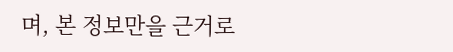며, 본 정보만을 근거로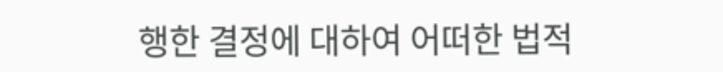행한 결정에 대하여 어떠한 법적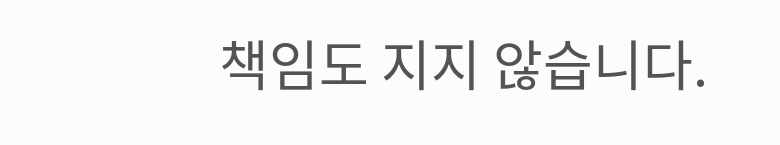책임도 지지 않습니다.